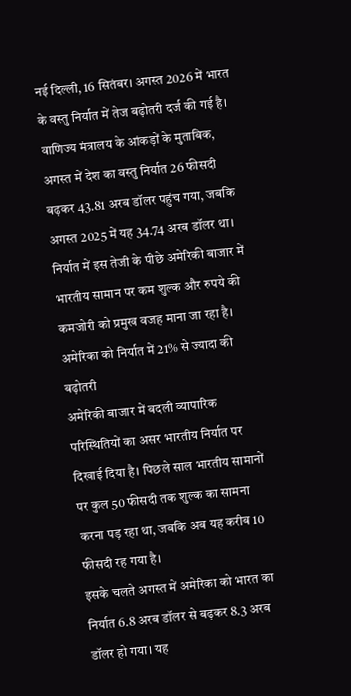नई दिल्ली, 16 सितंबर। अगस्त 2026 में भारत के वस्तु निर्यात में तेज बढ़ोतरी दर्ज की गई है। वाणिज्य मंत्रालय के आंकड़ों के मुताबिक, अगस्त में देश का वस्तु निर्यात 26 फीसदी बढ़कर 43.81 अरब डॉलर पहुंच गया, जबकि अगस्त 2025 में यह 34.74 अरब डॉलर था। निर्यात में इस तेजी के पीछे अमेरिकी बाजार में भारतीय सामान पर कम शुल्क और रुपये की कमजोरी को प्रमुख वजह माना जा रहा है।
अमेरिका को निर्यात में 21% से ज्यादा की बढ़ोतरी
अमेरिकी बाजार में बदली व्यापारिक परिस्थितियों का असर भारतीय निर्यात पर दिखाई दिया है। पिछले साल भारतीय सामानों पर कुल 50 फीसदी तक शुल्क का सामना करना पड़ रहा था, जबकि अब यह करीब 10 फीसदी रह गया है।
इसके चलते अगस्त में अमेरिका को भारत का निर्यात 6.8 अरब डॉलर से बढ़कर 8.3 अरब डॉलर हो गया। यह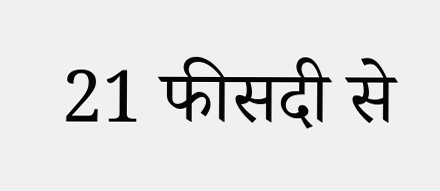21 फीसदी से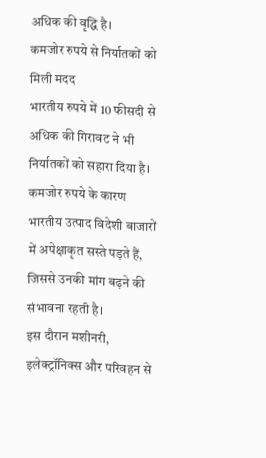अधिक की वृद्धि है।
कमजोर रुपये से निर्यातकों को मिली मदद
भारतीय रुपये में 10 फीसदी से अधिक की गिरावट ने भी निर्यातकों को सहारा दिया है। कमजोर रुपये के कारण भारतीय उत्पाद विदेशी बाजारों में अपेक्षाकृत सस्ते पड़ते हैं, जिससे उनकी मांग बढ़ने की संभावना रहती है।
इस दौरान मशीनरी, इलेक्ट्रॉनिक्स और परिवहन से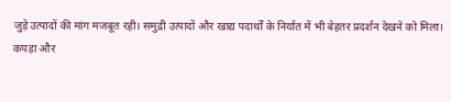जुड़े उत्पादों की मांग मजबूत रही। समुद्री उत्पादों और खाद्य पदार्थों के निर्यात में भी बेहतर प्रदर्शन देखने को मिला।
कपड़ा और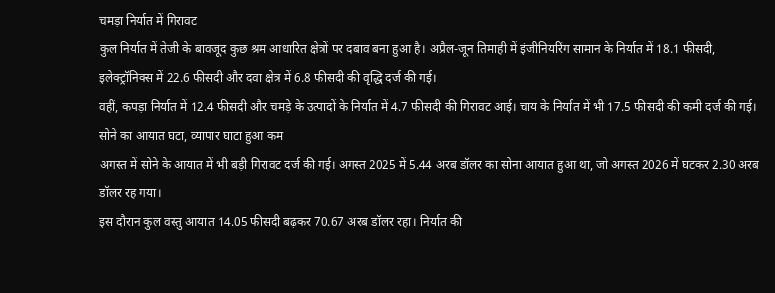चमड़ा निर्यात में गिरावट
कुल निर्यात में तेजी के बावजूद कुछ श्रम आधारित क्षेत्रों पर दबाव बना हुआ है। अप्रैल-जून तिमाही में इंजीनियरिंग सामान के निर्यात में 18.1 फीसदी, इलेक्ट्रॉनिक्स में 22.6 फीसदी और दवा क्षेत्र में 6.8 फीसदी की वृद्धि दर्ज की गई।
वहीं, कपड़ा निर्यात में 12.4 फीसदी और चमड़े के उत्पादों के निर्यात में 4.7 फीसदी की गिरावट आई। चाय के निर्यात में भी 17.5 फीसदी की कमी दर्ज की गई।
सोने का आयात घटा, व्यापार घाटा हुआ कम
अगस्त में सोने के आयात में भी बड़ी गिरावट दर्ज की गई। अगस्त 2025 में 5.44 अरब डॉलर का सोना आयात हुआ था, जो अगस्त 2026 में घटकर 2.30 अरब डॉलर रह गया।
इस दौरान कुल वस्तु आयात 14.05 फीसदी बढ़कर 70.67 अरब डॉलर रहा। निर्यात की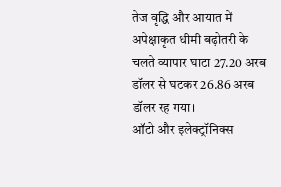तेज वृद्धि और आयात में अपेक्षाकृत धीमी बढ़ोतरी के चलते व्यापार घाटा 27.20 अरब डॉलर से घटकर 26.86 अरब डॉलर रह गया।
ऑटो और इलेक्ट्रॉनिक्स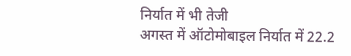निर्यात में भी तेजी
अगस्त में ऑटोमोबाइल निर्यात में 22.2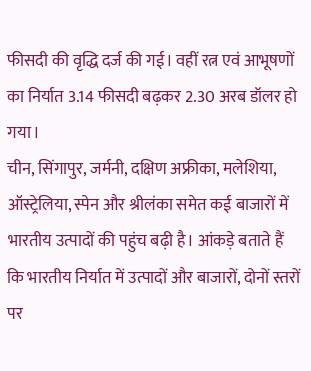फीसदी की वृद्धि दर्ज की गई। वहीं रत्न एवं आभूषणों का निर्यात 3.14 फीसदी बढ़कर 2.30 अरब डॉलर हो गया।
चीन, सिंगापुर, जर्मनी, दक्षिण अफ्रीका, मलेशिया, ऑस्ट्रेलिया, स्पेन और श्रीलंका समेत कई बाजारों में भारतीय उत्पादों की पहुंच बढ़ी है। आंकड़े बताते हैं कि भारतीय निर्यात में उत्पादों और बाजारों, दोनों स्तरों पर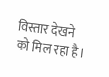विस्तार देखने को मिल रहा है।